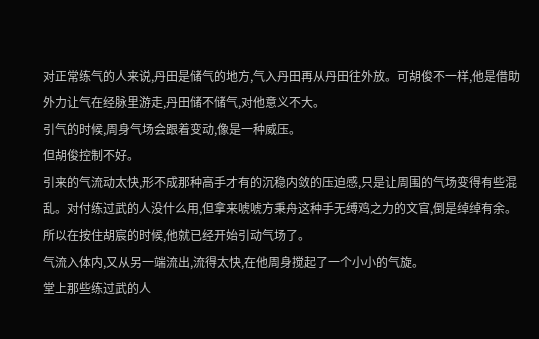对正常练气的人来说,丹田是储气的地方,气入丹田再从丹田往外放。可胡俊不一样,他是借助外力让气在经脉里游走,丹田储不储气,对他意义不大。
引气的时候,周身气场会跟着变动,像是一种威压。
但胡俊控制不好。
引来的气流动太快,形不成那种高手才有的沉稳内敛的压迫感,只是让周围的气场变得有些混乱。对付练过武的人没什么用,但拿来唬唬方秉舟这种手无缚鸡之力的文官,倒是绰绰有余。
所以在按住胡宸的时候,他就已经开始引动气场了。
气流入体内,又从另一端流出,流得太快,在他周身搅起了一个小小的气旋。
堂上那些练过武的人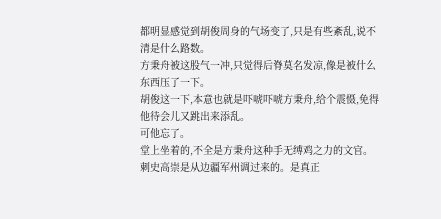都明显感觉到胡俊周身的气场变了,只是有些紊乱,说不清是什么路数。
方秉舟被这股气一冲,只觉得后脊莫名发凉,像是被什么东西压了一下。
胡俊这一下,本意也就是吓唬吓唬方秉舟,给个震慑,免得他待会儿又跳出来添乱。
可他忘了。
堂上坐着的,不全是方秉舟这种手无缚鸡之力的文官。
刺史高崇是从边疆军州调过来的。是真正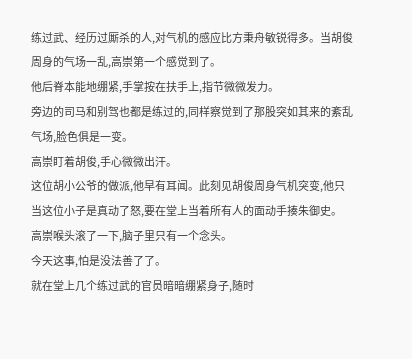练过武、经历过厮杀的人,对气机的感应比方秉舟敏锐得多。当胡俊周身的气场一乱,高崇第一个感觉到了。
他后脊本能地绷紧,手掌按在扶手上,指节微微发力。
旁边的司马和别驾也都是练过的,同样察觉到了那股突如其来的紊乱气场,脸色俱是一变。
高崇盯着胡俊,手心微微出汗。
这位胡小公爷的做派,他早有耳闻。此刻见胡俊周身气机突变,他只当这位小子是真动了怒,要在堂上当着所有人的面动手揍朱御史。
高崇喉头滚了一下,脑子里只有一个念头。
今天这事,怕是没法善了了。
就在堂上几个练过武的官员暗暗绷紧身子,随时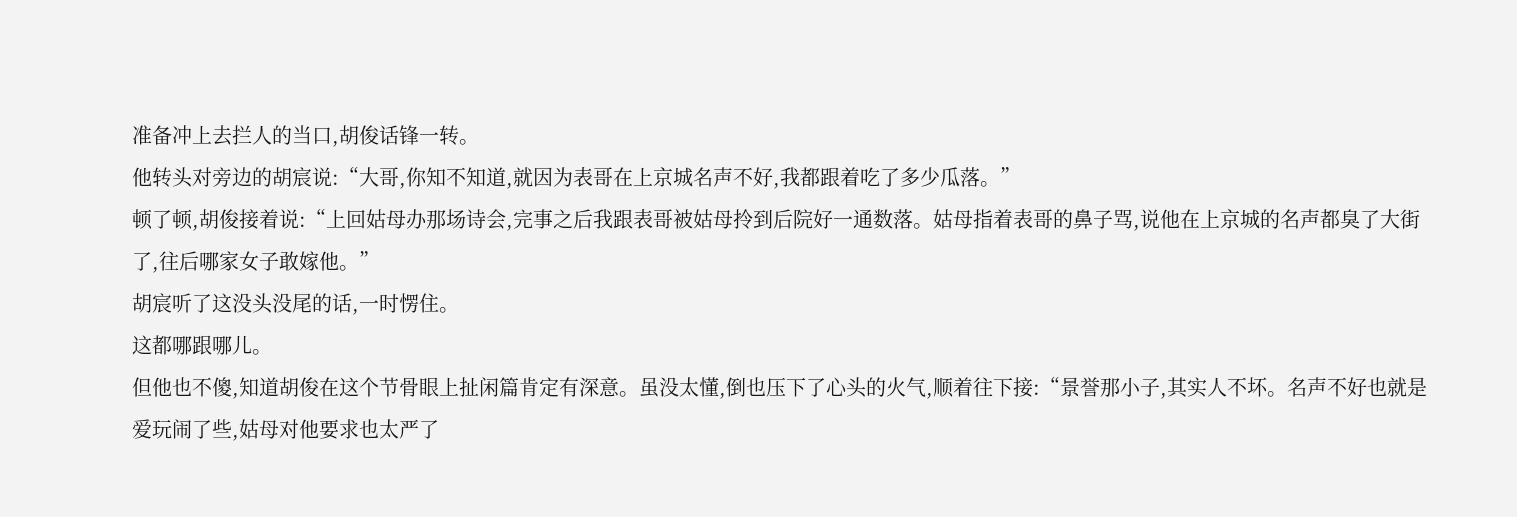准备冲上去拦人的当口,胡俊话锋一转。
他转头对旁边的胡宸说:“大哥,你知不知道,就因为表哥在上京城名声不好,我都跟着吃了多少瓜落。”
顿了顿,胡俊接着说:“上回姑母办那场诗会,完事之后我跟表哥被姑母拎到后院好一通数落。姑母指着表哥的鼻子骂,说他在上京城的名声都臭了大街了,往后哪家女子敢嫁他。”
胡宸听了这没头没尾的话,一时愣住。
这都哪跟哪儿。
但他也不傻,知道胡俊在这个节骨眼上扯闲篇肯定有深意。虽没太懂,倒也压下了心头的火气,顺着往下接:“景誉那小子,其实人不坏。名声不好也就是爱玩闹了些,姑母对他要求也太严了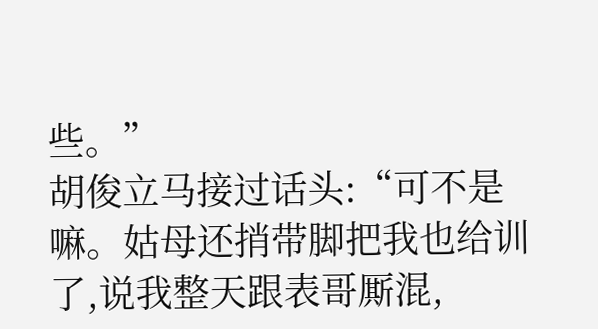些。”
胡俊立马接过话头:“可不是嘛。姑母还捎带脚把我也给训了,说我整天跟表哥厮混,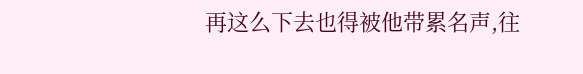再这么下去也得被他带累名声,往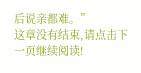后说亲都难。”
这章没有结束,请点击下一页继续阅读!